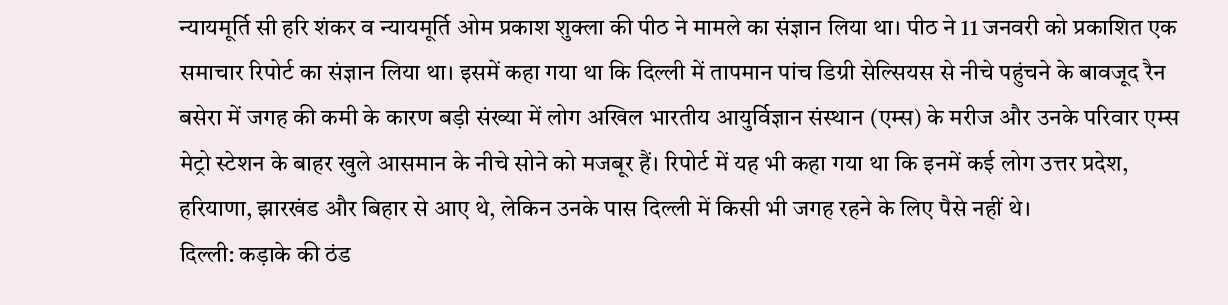न्यायमूर्ति सी हरि शंकर व न्यायमूर्ति ओम प्रकाश शुक्ला की पीठ ने मामले का संज्ञान लिया था। पीठ ने 11 जनवरी को प्रकाशित एक समाचार रिपोर्ट का संज्ञान लिया था। इसमें कहा गया था कि दिल्ली में तापमान पांच डिग्री सेल्सियस से नीचे पहुंचने के बावजूद रैन बसेरा में जगह की कमी के कारण बड़ी संख्या में लोग अखिल भारतीय आयुर्विज्ञान संस्थान (एम्स) के मरीज और उनके परिवार एम्स मेट्रो स्टेशन के बाहर खुले आसमान के नीचे सोने को मजबूर हैं। रिपोर्ट में यह भी कहा गया था कि इनमें कई लोग उत्तर प्रदेश, हरियाणा, झारखंड और बिहार से आए थे, लेकिन उनके पास दिल्ली में किसी भी जगह रहने के लिए पैसे नहीं थे।
दिल्ली: कड़ाके की ठंड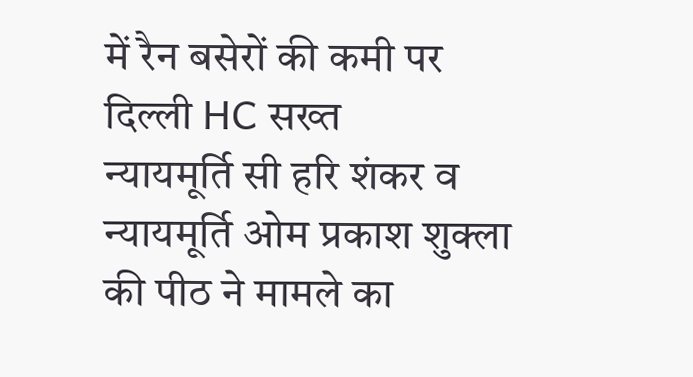में रैन बसेरों की कमी पर दिल्ली HC सख्त
न्यायमूर्ति सी हरि शंकर व न्यायमूर्ति ओम प्रकाश शुक्ला की पीठ ने मामले का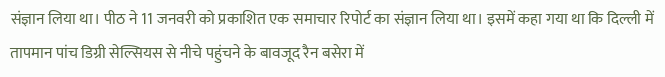संज्ञान लिया था। पीठ ने 11 जनवरी को प्रकाशित एक समाचार रिपोर्ट का संज्ञान लिया था। इसमें कहा गया था कि दिल्ली में तापमान पांच डिग्री सेल्सियस से नीचे पहुंचने के बावजूद रैन बसेरा में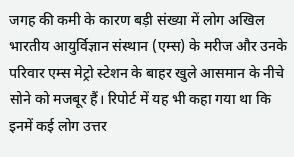जगह की कमी के कारण बड़ी संख्या में लोग अखिल भारतीय आयुर्विज्ञान संस्थान (एम्स) के मरीज और उनके परिवार एम्स मेट्रो स्टेशन के बाहर खुले आसमान के नीचे सोने को मजबूर हैं। रिपोर्ट में यह भी कहा गया था कि इनमें कई लोग उत्तर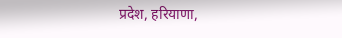प्रदेश, हरियाणा,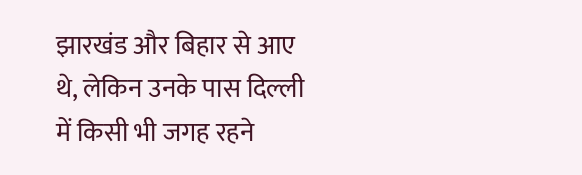झारखंड और बिहार से आए थे, लेकिन उनके पास दिल्ली में किसी भी जगह रहने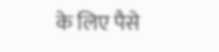के लिए पैसे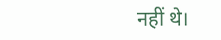नहीं थे।